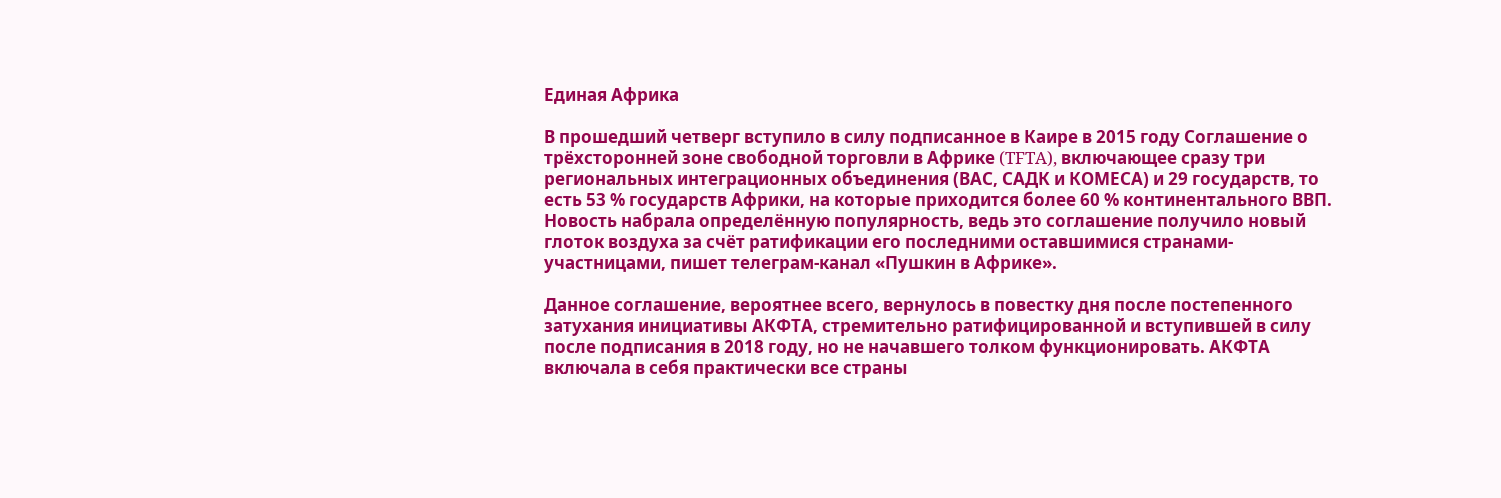Единая Африка

В прошедший четверг вступило в силу подписанное в Каире в 2015 году Соглашение о трёхсторонней зоне свободной торговли в Африке (TFTA), включающее сразу три региональных интеграционных объединения (ВАС, САДК и КОМЕСА) и 29 государств, то есть 53 % государств Африки, на которые приходится более 60 % континентального ВВП. Новость набрала определённую популярность, ведь это соглашение получило новый глоток воздуха за счёт ратификации его последними оставшимися странами-участницами, пишет телеграм-канал «Пушкин в Африке».

Данное соглашение, вероятнее всего, вернулось в повестку дня после постепенного затухания инициативы АКФТА, стремительно ратифицированной и вступившей в силу после подписания в 2018 году, но не начавшего толком функционировать. АКФТА включала в себя практически все страны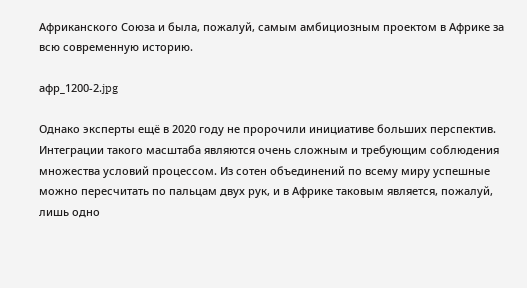Африканского Союза и была, пожалуй, самым амбициозным проектом в Африке за всю современную историю.

афр_1200-2.jpg

Однако эксперты ещё в 2020 году не пророчили инициативе больших перспектив. Интеграции такого масштаба являются очень сложным и требующим соблюдения множества условий процессом. Из сотен объединений по всему миру успешные можно пересчитать по пальцам двух рук, и в Африке таковым является, пожалуй, лишь одно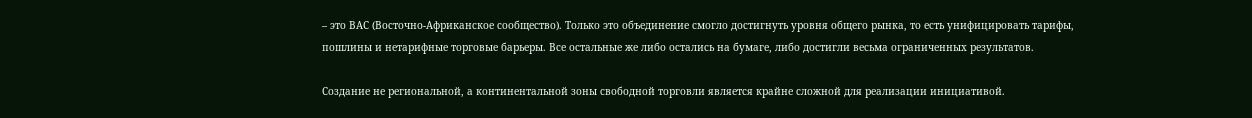– это ВАС (Восточно-Африканское сообщество). Только это объединение смогло достигнуть уровня общего рынка, то есть унифицировать тарифы, пошлины и нетарифные торговые барьеры. Все остальные же либо остались на бумаге, либо достигли весьма ограниченных результатов.

Создание не региональной, а континентальной зоны свободной торговли является крайне сложной для реализации инициативой.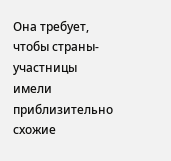Она требует, чтобы страны-участницы имели приблизительно схожие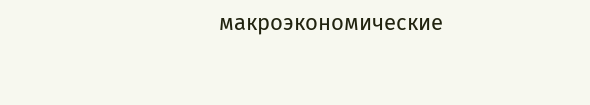макроэкономические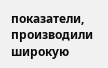показатели, производили широкую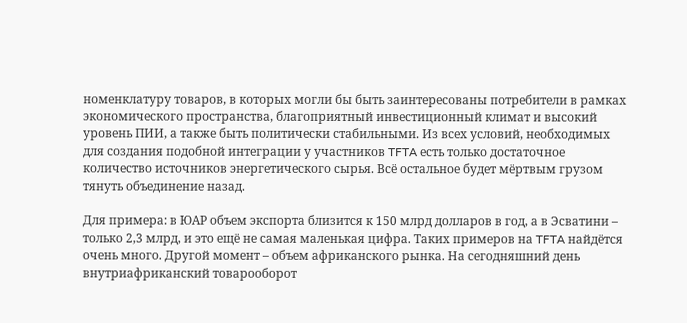номенклатуру товаров, в которых могли бы быть заинтересованы потребители в рамках экономического пространства, благоприятный инвестиционный климат и высокий уровень ПИИ, а также быть политически стабильными. Из всех условий, необходимых для создания подобной интеграции у участников TFTA есть только достаточное количество источников энергетического сырья. Всё остальное будет мёртвым грузом тянуть объединение назад.

Для примера: в ЮАР объем экспорта близится к 150 млрд долларов в год, а в Эсватини – только 2,3 млрд, и это ещё не самая маленькая цифра. Таких примеров на TFTA найдётся очень много. Другой момент – объем африканского рынка. На сегодняшний день внутриафриканский товарооборот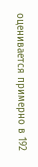оценивается примерно в 192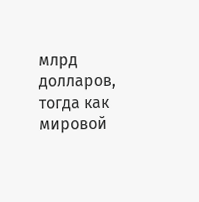млрд долларов, тогда как мировой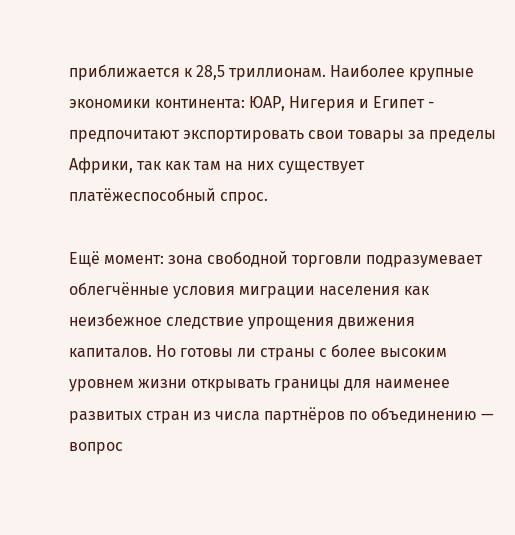приближается к 28,5 триллионам. Наиболее крупные экономики континента: ЮАР, Нигерия и Египет - предпочитают экспортировать свои товары за пределы Африки, так как там на них существует платёжеспособный спрос.

Ещё момент: зона свободной торговли подразумевает облегчённые условия миграции населения как неизбежное следствие упрощения движения капиталов. Но готовы ли страны с более высоким уровнем жизни открывать границы для наименее развитых стран из числа партнёров по объединению — вопрос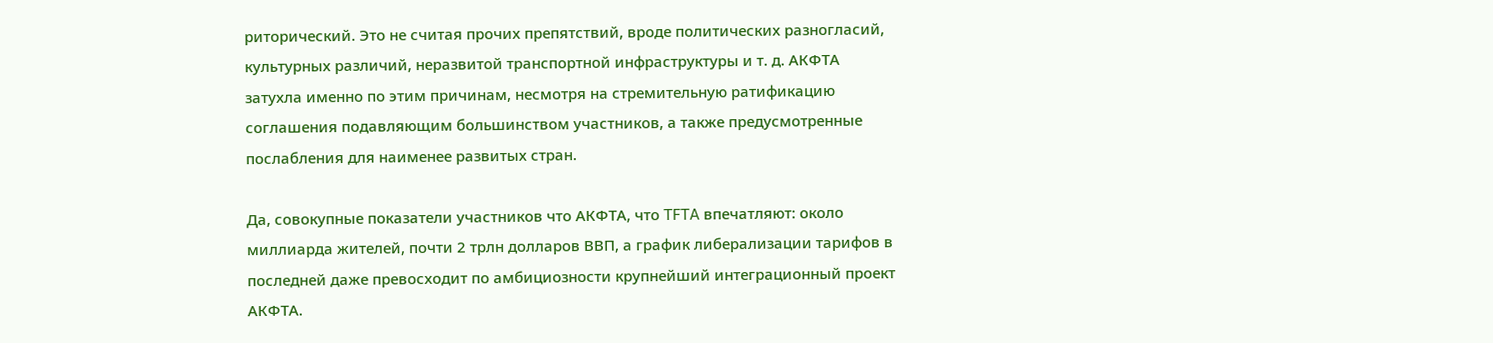риторический. Это не считая прочих препятствий, вроде политических разногласий, культурных различий, неразвитой транспортной инфраструктуры и т. д. АКФТА затухла именно по этим причинам, несмотря на стремительную ратификацию соглашения подавляющим большинством участников, а также предусмотренные послабления для наименее развитых стран.

Да, совокупные показатели участников что АКФТА, что TFTA впечатляют: около миллиарда жителей, почти 2 трлн долларов ВВП, а график либерализации тарифов в последней даже превосходит по амбициозности крупнейший интеграционный проект АКФТА.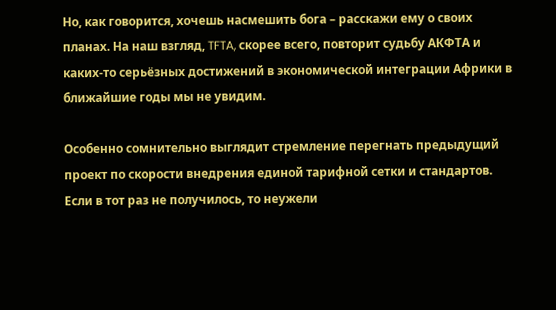Но, как говорится, хочешь насмешить бога – расскажи ему о своих планах. На наш взгляд, TFTA, скорее всего, повторит судьбу АКФТА и каких-то серьёзных достижений в экономической интеграции Африки в ближайшие годы мы не увидим.

Особенно сомнительно выглядит стремление перегнать предыдущий проект по скорости внедрения единой тарифной сетки и стандартов. Если в тот раз не получилось, то неужели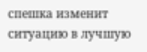спешка изменит ситуацию в лучшую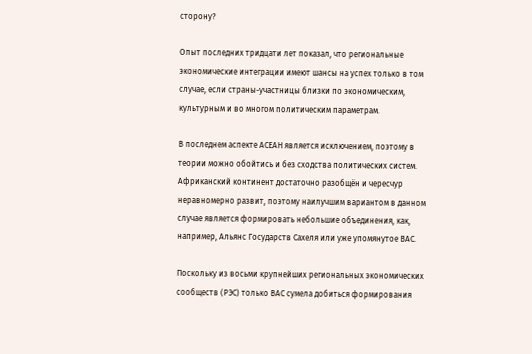сторону?

Опыт последних тридцати лет показал, что региональные экономические интеграции имеют шансы на успех только в том случае, если страны-участницы близки по экономическим, культурным и во многом политическим параметрам.

В последнем аспекте АСЕАН является исключением, поэтому в теории можно обойтись и без сходства политических систем. Африканский континент достаточно разобщён и чересчур неравномерно развит, поэтому наилучшим вариантом в данном случае является формировать небольшие объединения, как, например, Альянс Государств Сахеля или уже упомянутое ВАС.

Поскольку из восьми крупнейших региональных экономических сообществ (РЭС) только ВАС сумела добиться формирования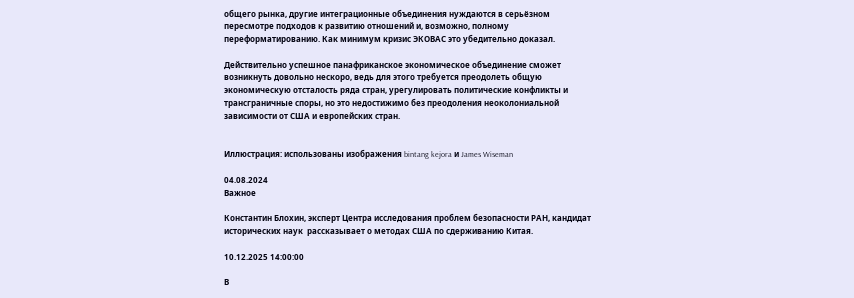общего рынка, другие интеграционные объединения нуждаются в серьёзном пересмотре подходов к развитию отношений и, возможно, полному переформатированию. Как минимум кризис ЭКОВАС это убедительно доказал.

Действительно успешное панафриканское экономическое объединение сможет возникнуть довольно нескоро, ведь для этого требуется преодолеть общую экономическую отсталость ряда стран, урегулировать политические конфликты и трансграничные споры, но это недостижимо без преодоления неоколониальной зависимости от США и европейских стран.


Иллюстрация: использованы изображения bintang kejora и James Wiseman

04.08.2024
Важное

Константин Блохин, эксперт Центра исследования проблем безопасности РАН, кандидат исторических наук  рассказывает о методах США по сдерживанию Китая.

10.12.2025 14:00:00

В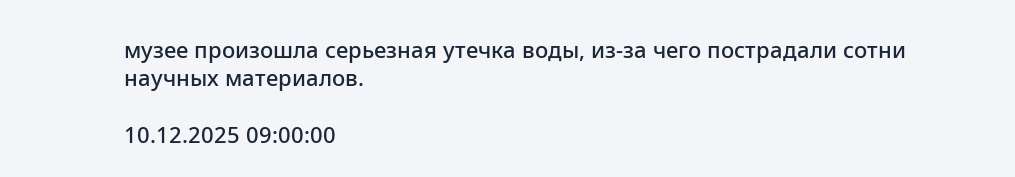музее произошла серьезная утечка воды, из-за чего пострадали сотни научных материалов.

10.12.2025 09:00:00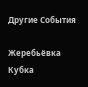Другие События

Жеребьёвка Кубка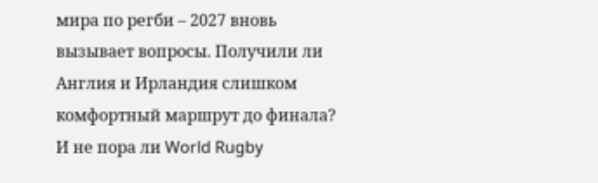мира по регби – 2027 вновь вызывает вопросы. Получили ли Англия и Ирландия слишком комфортный маршрут до финала? И не пора ли World Rugby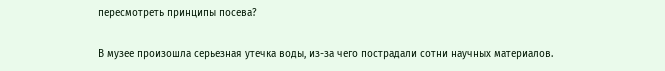пересмотреть принципы посева?

В музее произошла серьезная утечка воды, из-за чего пострадали сотни научных материалов.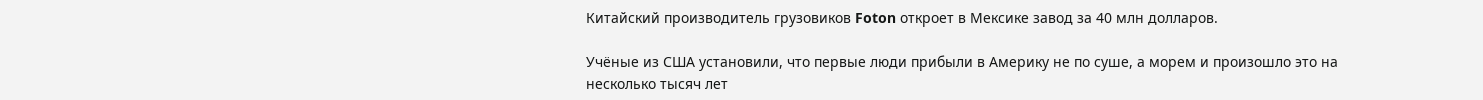Китайский производитель грузовиков Foton откроет в Мексике завод за 40 млн долларов.

Учёные из США установили, что первые люди прибыли в Америку не по суше, а морем и произошло это на несколько тысяч лет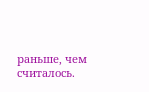раньше, чем считалось.